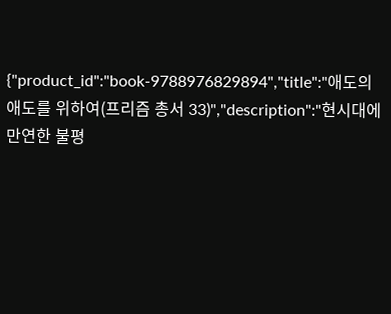{"product_id":"book-9788976829894","title":"애도의 애도를 위하여(프리즘 총서 33)","description":"현시대에 만연한 불평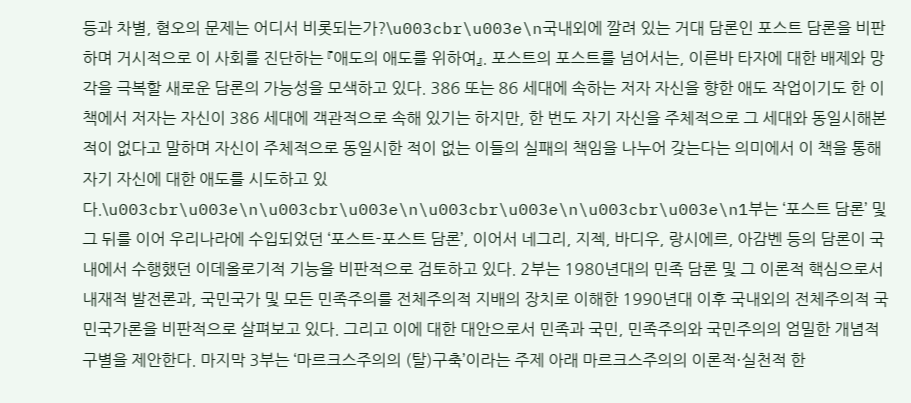등과 차별, 혐오의 문제는 어디서 비롯되는가?\u003cbr\u003e\n국내외에 깔려 있는 거대 담론인 포스트 담론을 비판하며 거시적으로 이 사회를 진단하는 『애도의 애도를 위하여』. 포스트의 포스트를 넘어서는, 이른바 타자에 대한 배제와 망각을 극복할 새로운 담론의 가능성을 모색하고 있다. 386 또는 86 세대에 속하는 저자 자신을 향한 애도 작업이기도 한 이 책에서 저자는 자신이 386 세대에 객관적으로 속해 있기는 하지만, 한 번도 자기 자신을 주체적으로 그 세대와 동일시해본 적이 없다고 말하며 자신이 주체적으로 동일시한 적이 없는 이들의 실패의 책임을 나누어 갖는다는 의미에서 이 책을 통해 자기 자신에 대한 애도를 시도하고 있다.\u003cbr\u003e\n\u003cbr\u003e\n\u003cbr\u003e\n\u003cbr\u003e\n1부는 ‘포스트 담론’ 및 그 뒤를 이어 우리나라에 수입되었던 ‘포스트-포스트 담론’, 이어서 네그리, 지젝, 바디우, 랑시에르, 아감벤 등의 담론이 국내에서 수행했던 이데올로기적 기능을 비판적으로 검토하고 있다. 2부는 1980년대의 민족 담론 및 그 이론적 핵심으로서 내재적 발전론과, 국민국가 및 모든 민족주의를 전체주의적 지배의 장치로 이해한 1990년대 이후 국내외의 전체주의적 국민국가론을 비판적으로 살펴보고 있다. 그리고 이에 대한 대안으로서 민족과 국민, 민족주의와 국민주의의 엄밀한 개념적 구별을 제안한다. 마지막 3부는 ‘마르크스주의의 (탈)구축’이라는 주제 아래 마르크스주의의 이론적·실천적 한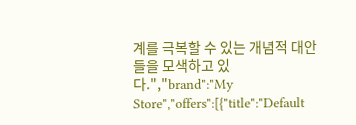계를 극복할 수 있는 개념적 대안들을 모색하고 있다.","brand":"My Store","offers":[{"title":"Default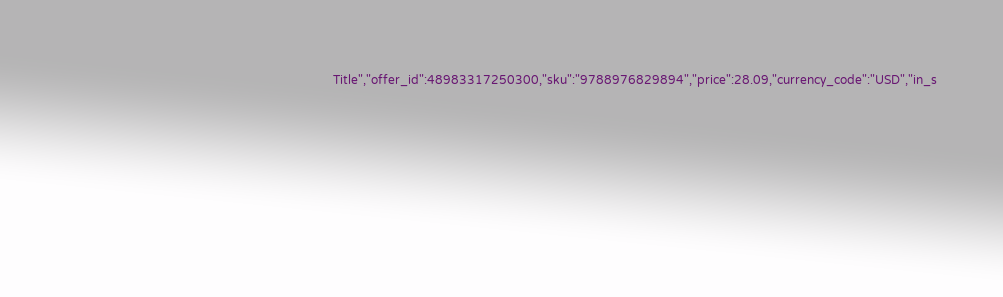Title","offer_id":48983317250300,"sku":"9788976829894","price":28.09,"currency_code":"USD","in_s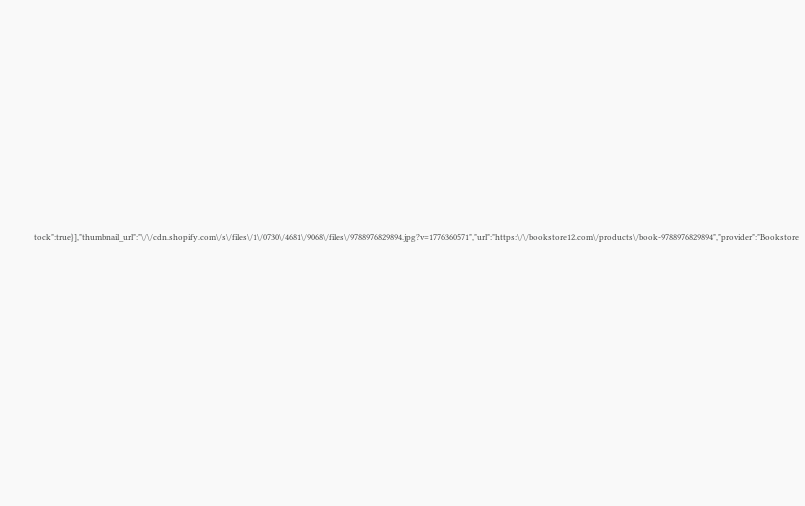tock":true}],"thumbnail_url":"\/\/cdn.shopify.com\/s\/files\/1\/0730\/4681\/9068\/files\/9788976829894.jpg?v=1776360571","url":"https:\/\/bookstore12.com\/products\/book-9788976829894","provider":"Bookstore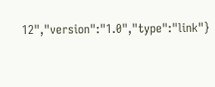12","version":"1.0","type":"link"}